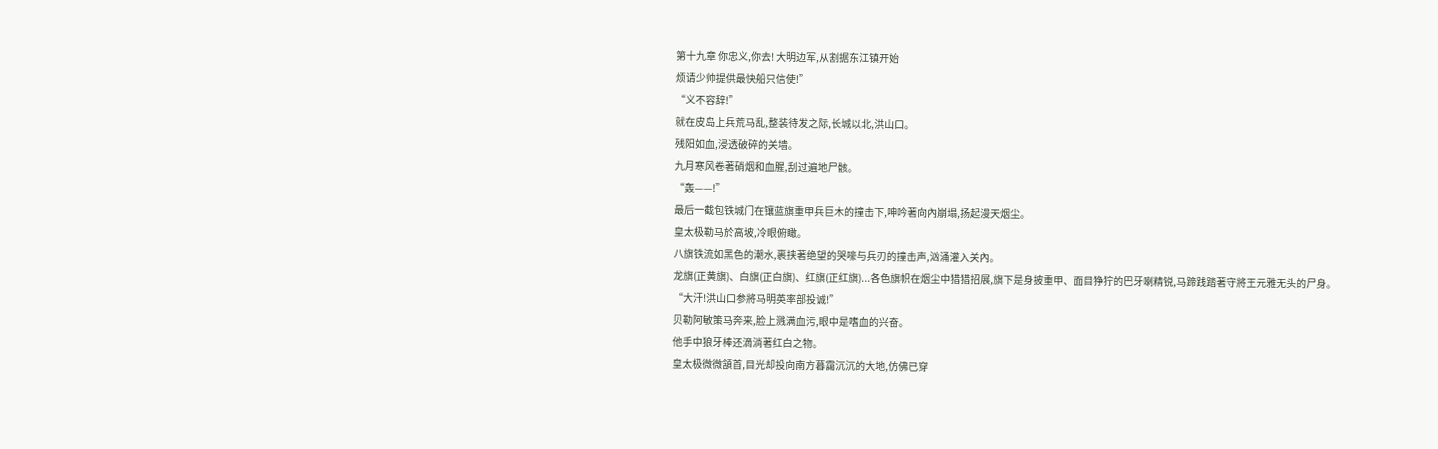第十九章 你忠义,你去! 大明边军,从割据东江镇开始
烦请少帅提供最快船只信使!”
“义不容辞!”
就在皮岛上兵荒马乱,整装待发之际,长城以北,洪山口。
残阳如血,浸透破碎的关墙。
九月寒风卷著硝烟和血腥,刮过遍地尸骸。
“轰——!”
最后一截包铁城门在镶蓝旗重甲兵巨木的撞击下,呻吟著向內崩塌,扬起漫天烟尘。
皇太极勒马於高坡,冷眼俯瞰。
八旗铁流如黑色的潮水,裹挟著绝望的哭嚎与兵刃的撞击声,汹涌灌入关內。
龙旗(正黄旗)、白旗(正白旗)、红旗(正红旗)...各色旗帜在烟尘中猎猎招展,旗下是身披重甲、面目狰狞的巴牙喇精锐,马蹄践踏著守將王元雅无头的尸身。
“大汗!洪山口参將马明英率部投诚!”
贝勒阿敏策马奔来,脸上溅满血污,眼中是嗜血的兴奋。
他手中狼牙棒还滴淌著红白之物。
皇太极微微頷首,目光却投向南方暮靄沉沉的大地,仿佛已穿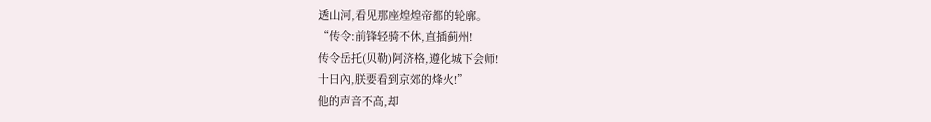透山河,看见那座煌煌帝都的轮廓。
“传令:前锋轻骑不休,直插蓟州!
传令岳托(贝勒)阿济格,遵化城下会师!
十日內,朕要看到京郊的烽火!”
他的声音不高,却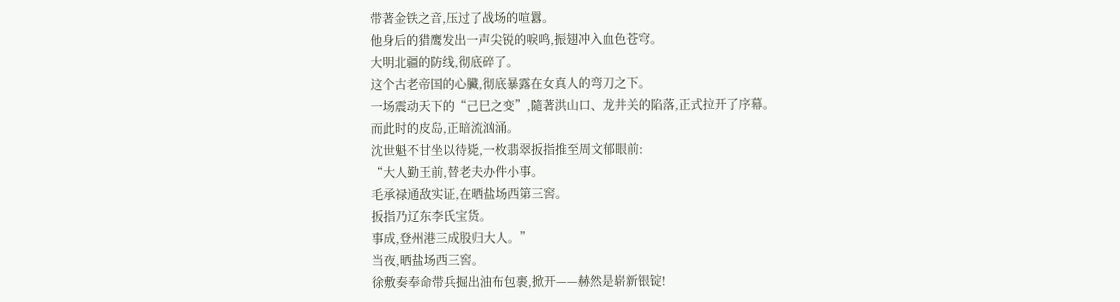带著金铁之音,压过了战场的喧囂。
他身后的猎鹰发出一声尖锐的唳鸣,振翅冲入血色苍穹。
大明北疆的防线,彻底碎了。
这个古老帝国的心臟,彻底暴露在女真人的弯刀之下。
一场震动天下的“己巳之变”,隨著洪山口、龙井关的陷落,正式拉开了序幕。
而此时的皮岛,正暗流汹涌。
沈世魁不甘坐以待毙,一枚翡翠扳指推至周文郁眼前:
“大人勤王前,替老夫办件小事。
毛承禄通敌实证,在晒盐场西第三窖。
扳指乃辽东李氏宝货。
事成,登州港三成股归大人。”
当夜,晒盐场西三窖。
徐敷奏奉命带兵掘出油布包裹,掀开——赫然是崭新银锭!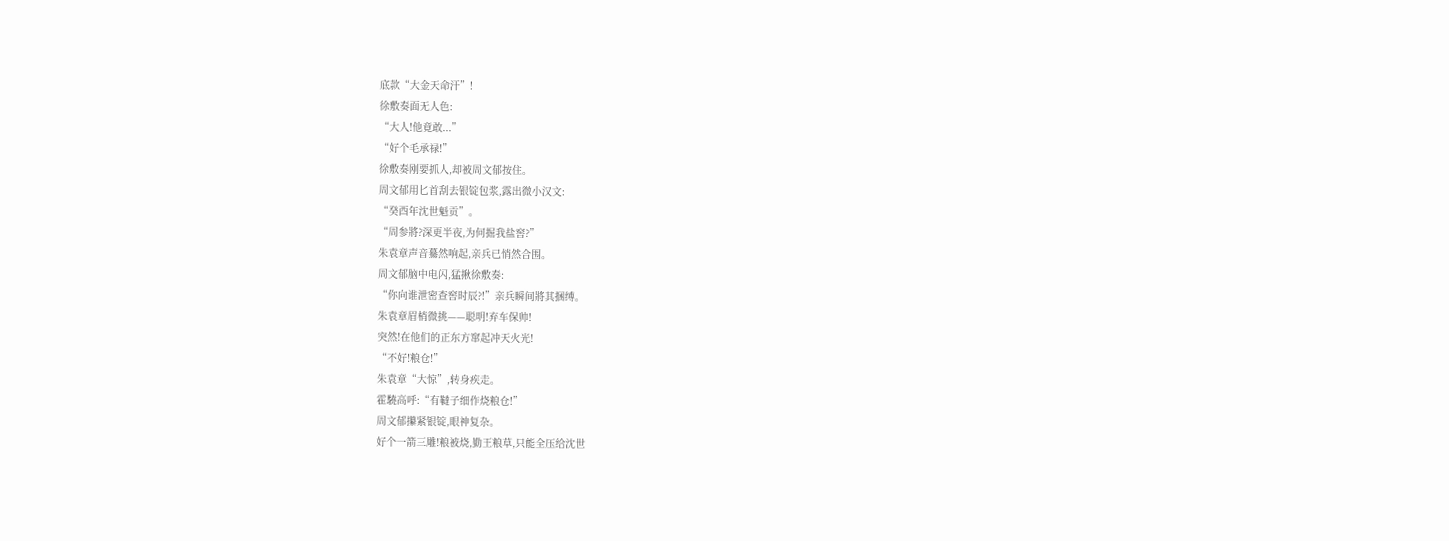底款“大金天命汗”!
徐敷奏面无人色:
“大人!他竟敢...”
“好个毛承禄!”
徐敷奏刚要抓人,却被周文郁按住。
周文郁用匕首刮去银锭包浆,露出微小汉文:
“癸酉年沈世魁贡”。
“周参將?深更半夜,为何掘我盐窖?”
朱袁章声音驀然响起,亲兵已悄然合围。
周文郁脑中电闪,猛揪徐敷奏:
“你向谁泄密查窖时辰?!”亲兵瞬间將其捆缚。
朱袁章眉梢微挑——聪明!弃车保帅!
突然!在他们的正东方窜起冲天火光!
“不好!粮仓!”
朱袁章“大惊”,转身疾走。
霍驍高呼:“有韃子细作烧粮仓!”
周文郁攥紧银锭,眼神复杂。
好个一箭三雕!粮被烧,勤王粮草,只能全压给沈世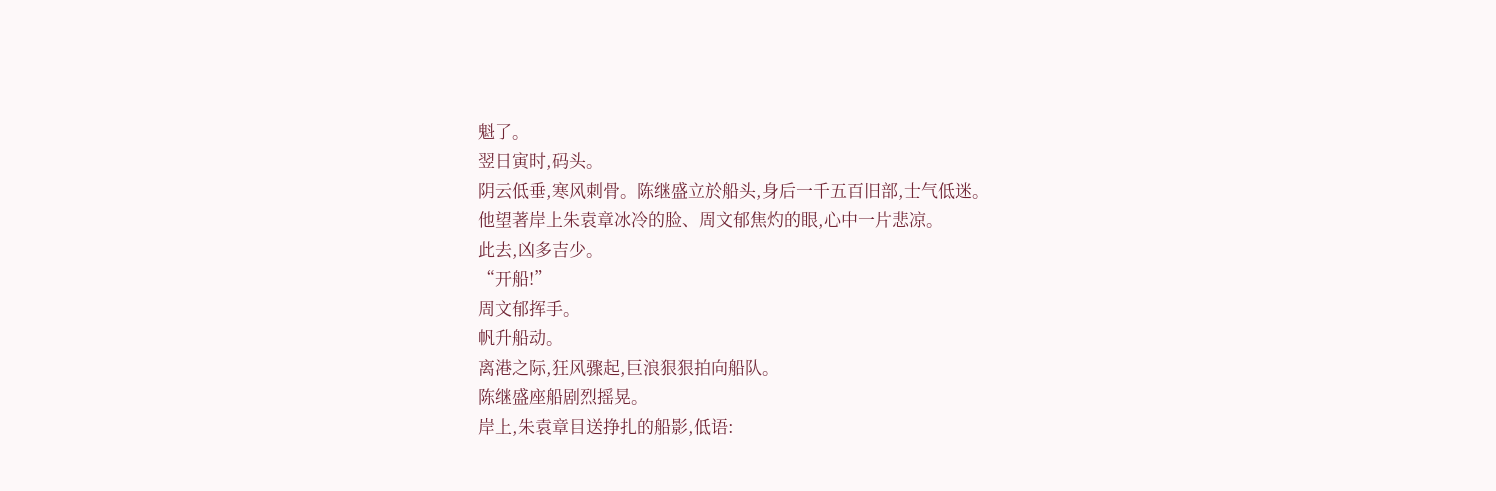魁了。
翌日寅时,码头。
阴云低垂,寒风刺骨。陈继盛立於船头,身后一千五百旧部,士气低迷。
他望著岸上朱袁章冰冷的脸、周文郁焦灼的眼,心中一片悲凉。
此去,凶多吉少。
“开船!”
周文郁挥手。
帆升船动。
离港之际,狂风骤起,巨浪狠狠拍向船队。
陈继盛座船剧烈摇晃。
岸上,朱袁章目送挣扎的船影,低语: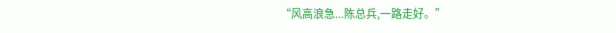“风高浪急...陈总兵,一路走好。”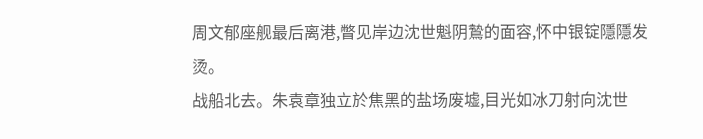周文郁座舰最后离港,瞥见岸边沈世魁阴鷙的面容,怀中银锭隱隱发烫。
战船北去。朱袁章独立於焦黑的盐场废墟,目光如冰刀射向沈世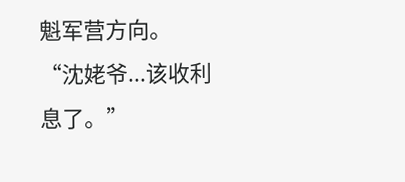魁军营方向。
“沈姥爷...该收利息了。”